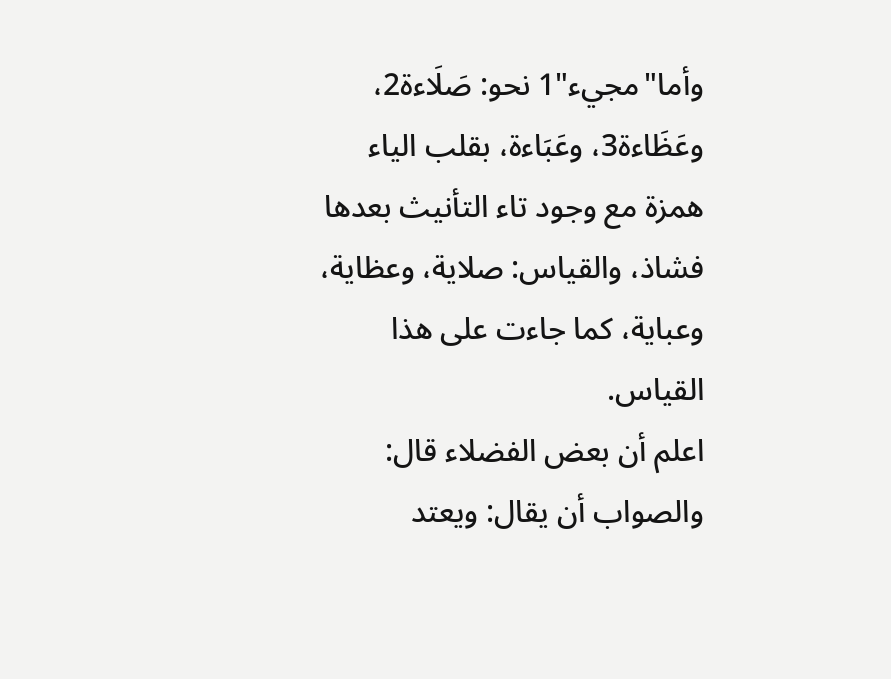وأما"مجيء"1 نحو: صَلَاءة2، وعَظَاءة3، وعَبَاءة، بقلب الياء همزة مع وجود تاء التأنيث بعدها فشاذ، والقياس: صلاية، وعظاية، وعباية، كما جاءت على هذا القياس.
اعلم أن بعض الفضلاء قال: والصواب أن يقال: ويعتد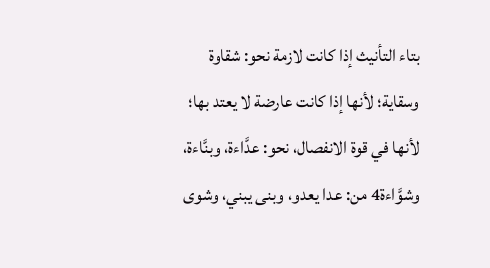بتاء التأنيث إذا كانت لازمة نحو: شقاوة وسقاية؛ لأنها إذا كانت عارضة لا يعتد بها؛ لأنها في قوة الانفصال، نحو: عدَّاءة، وبنَّاءة، وشوَّاءة4 من: عدا يعدو، وبنى يبني، وشوى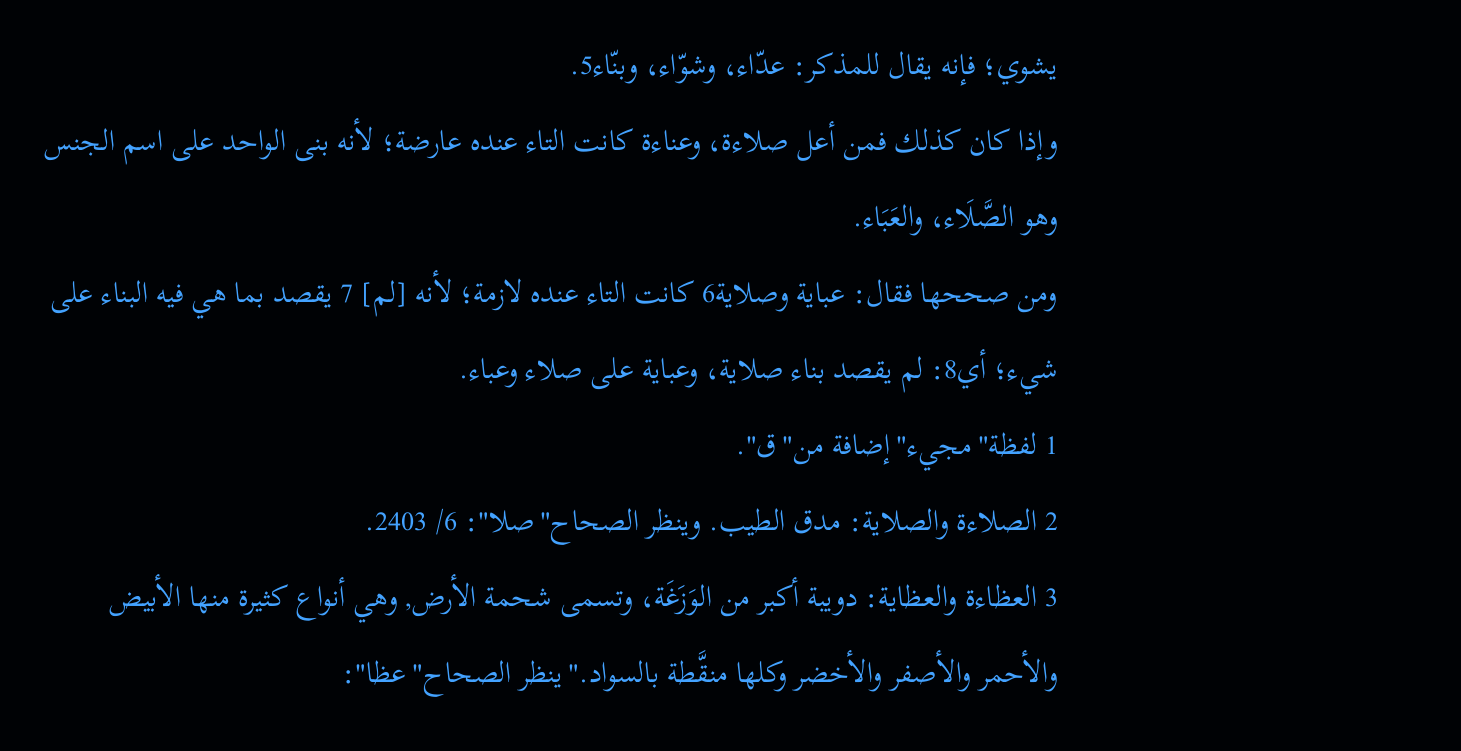يشوي؛ فإنه يقال للمذكر: عدّاء، وشوّاء، وبنّاء5.
وإذا كان كذلك فمن أعل صلاءة، وعناءة كانت التاء عنده عارضة؛ لأنه بنى الواحد على اسم الجنس وهو الصَّلَاء، والعَبَاء.
ومن صححها فقال: عباية وصلاية6 كانت التاء عنده لازمة؛ لأنه [لم] 7 يقصد بما هي فيه البناء على شيء؛ أي8: لم يقصد بناء صلاية، وعباية على صلاء وعباء.
1 لفظة"مجيء"إضافة من"ق".
2 الصلاءة والصلاية: مدق الطيب. وينظر الصحاح"صلا": 6/ 2403.
3 العظاءة والعظاية: دويبة أكبر من الوَزَغَة، وتسمى شحمة الأرض, وهي أنواع كثيرة منها الأبيض والأحمر والأصفر والأخضر وكلها منقَّطة بالسواد."ينظر الصحاح"عظا":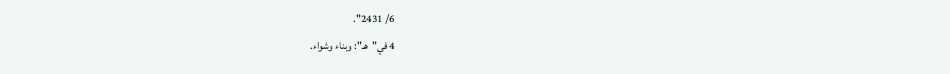6/ 2431".
4 في"هـ": وبناء وشواء.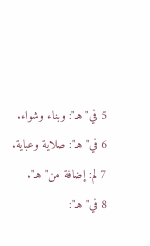5 في"هـ": وبناء وشواء.
6 في"هـ": صلاية وعباية.
7 لم: إضافة من"هـ".
8 في"هـ":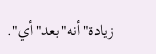زيادة"أنه"بعد"أي".